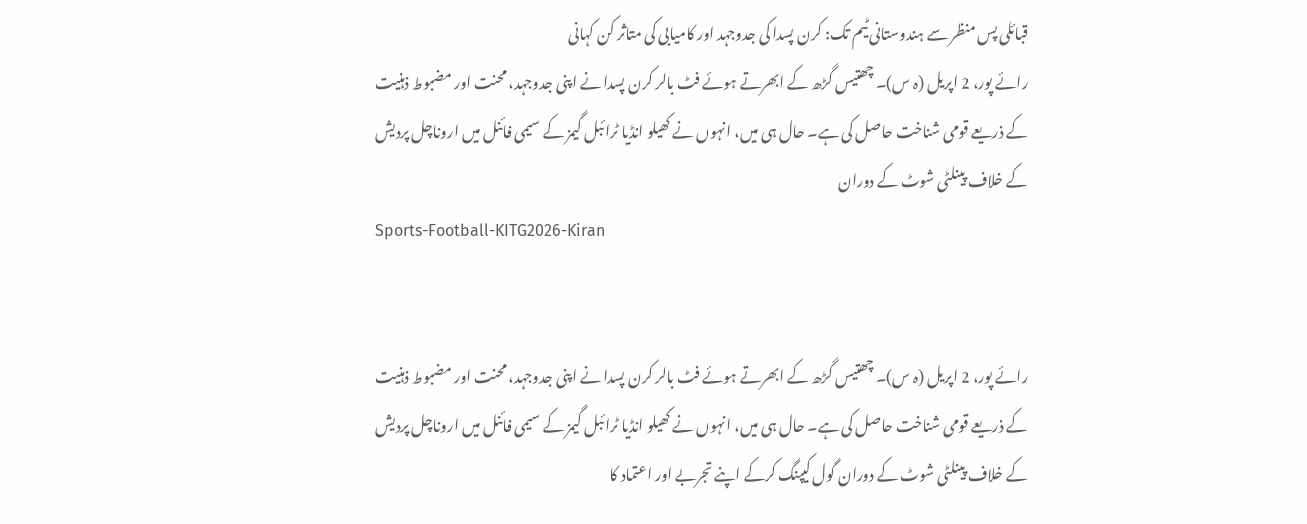قبائلی پس منظر سے ہندوستانی ٹیم تک: کرن پسدا کی جدوجہد اور کامیابی کی متاثر کن کہانی
رائے پور، 2 اپریل (ہ س)۔ چھتیس گڑھ کے ابھرتے ہوئے فٹ بالر کرن پسدا نے اپنی جدوجہد، محنت اور مضبوط ذہنیت کے ذریعے قومی شناخت حاصل کی ہے۔ حال ہی میں، انہوں نے کھیلو انڈیا ٹرائبل گیمز کے سیمی فائنل میں اروناچل پردیش کے خلاف پینلٹی شوٹ کے دوران
Sports-Football-KITG2026-Kiran


رائے پور، 2 اپریل (ہ س)۔ چھتیس گڑھ کے ابھرتے ہوئے فٹ بالر کرن پسدا نے اپنی جدوجہد، محنت اور مضبوط ذہنیت کے ذریعے قومی شناخت حاصل کی ہے۔ حال ہی میں، انہوں نے کھیلو انڈیا ٹرائبل گیمز کے سیمی فائنل میں اروناچل پردیش کے خلاف پینلٹی شوٹ کے دوران گول کیپنگ کرکے اپنے تجربے اور اعتماد کا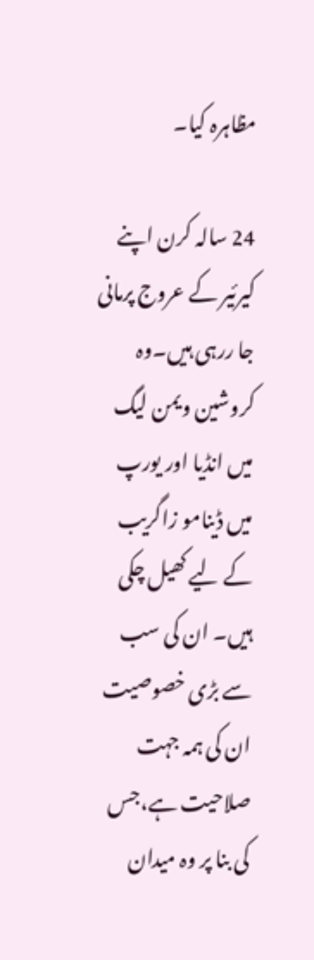مظاہرہ کیا۔

24 سالہ کرن اپنے کیرئیر کے عروج پرمانی جا ررہی ہیں۔وہ کروشین ویمن لیگ میں انڈیا اور یورپ میں ڈینامو زاگریب کے لیے کھیل چکی ہیں۔ ان کی سب سے بڑی خصوصیت ان کی ہمہ جہت صلاحیت ہے،جس کی بنا پر وہ میدان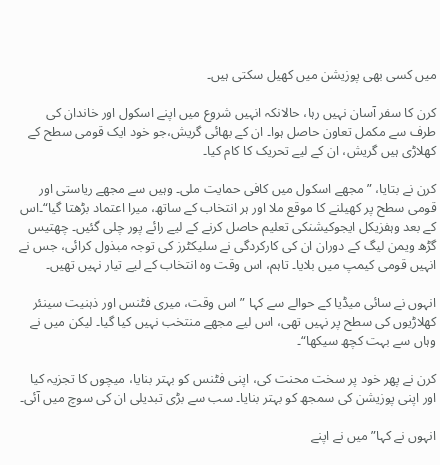میں کسی بھی پوزیشن میں کھیل سکتی ہیں۔

کرن کا سفر آسان نہیں رہا، حالانکہ انہیں شروع میں اپنے اسکول اور خاندان کی طرف سے مکمل تعاون حاصل ہوا۔ ان کے بھائی گریش،جو خود ایک قومی سطح کے کھلاڑی ہیں گریش، ان کے لیے تحریک کا کام کیا۔

کرن نے بتایا، ”مجھے اسکول میں کافی حمایت ملی۔ وہیں سے مجھے ریاستی اور قومی سطح پر کھیلنے کا موقع ملا اور ہر انتخاب کے ساتھ، میرا اعتماد بڑھتا گیا“۔اس کے بعد وہفزیکل ایجوکیشنکی تعلیم حاصل کرنے کے لیے رائے پور چلی گئیں۔ چھتیس گڑھ ویمن لیگ کے دوران ان کی کارکردگی نے سلیکٹرز کی توجہ مبذول کرائی، جس نے انہیں قومی کیمپ میں بلایا۔ تاہم، اس وقت وہ انتخاب کے لیے تیار نہیں تھیں۔

انہوں نے سائی میڈیا کے حوالے سے کہا ”اس وقت، میری فٹنس اور ذہنیت سینئر کھلاڑیوں کی سطح پر نہیں تھی، اس لیے مجھے منتخب نہیں کیا گیا۔ لیکن میں نے وہاں سے بہت کچھ سیکھا“۔

کرن نے پھر خود پر سخت محنت کی، اپنی فٹنس کو بہتر بنایا، میچوں کا تجزیہ کیا اور اپنی پوزیشن کی سمجھ کو بہتر بنایا۔ سب سے بڑی تبدیلی ان کی سوچ میں آئی۔

انہوں نے کہا”میں نے اپنے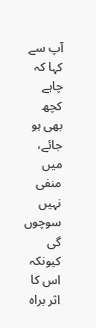آپ سے کہا کہ چاہے کچھ بھی ہو جائے، میں منفی نہیں سوچوں گی کیونکہ اس کا اثر براہ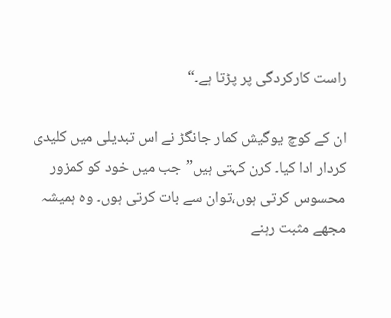راست کارکردگی پر پڑتا ہے۔“

ان کے کوچ یوگیش کمار جانگڑ نے اس تبدیلی میں کلیدی کردار ادا کیا۔ کرن کہتی ہیں”جب میں خود کو کمزور محسوس کرتی ہوں،توان سے بات کرتی ہوں۔ وہ ہمیشہ مجھے مثبت رہنے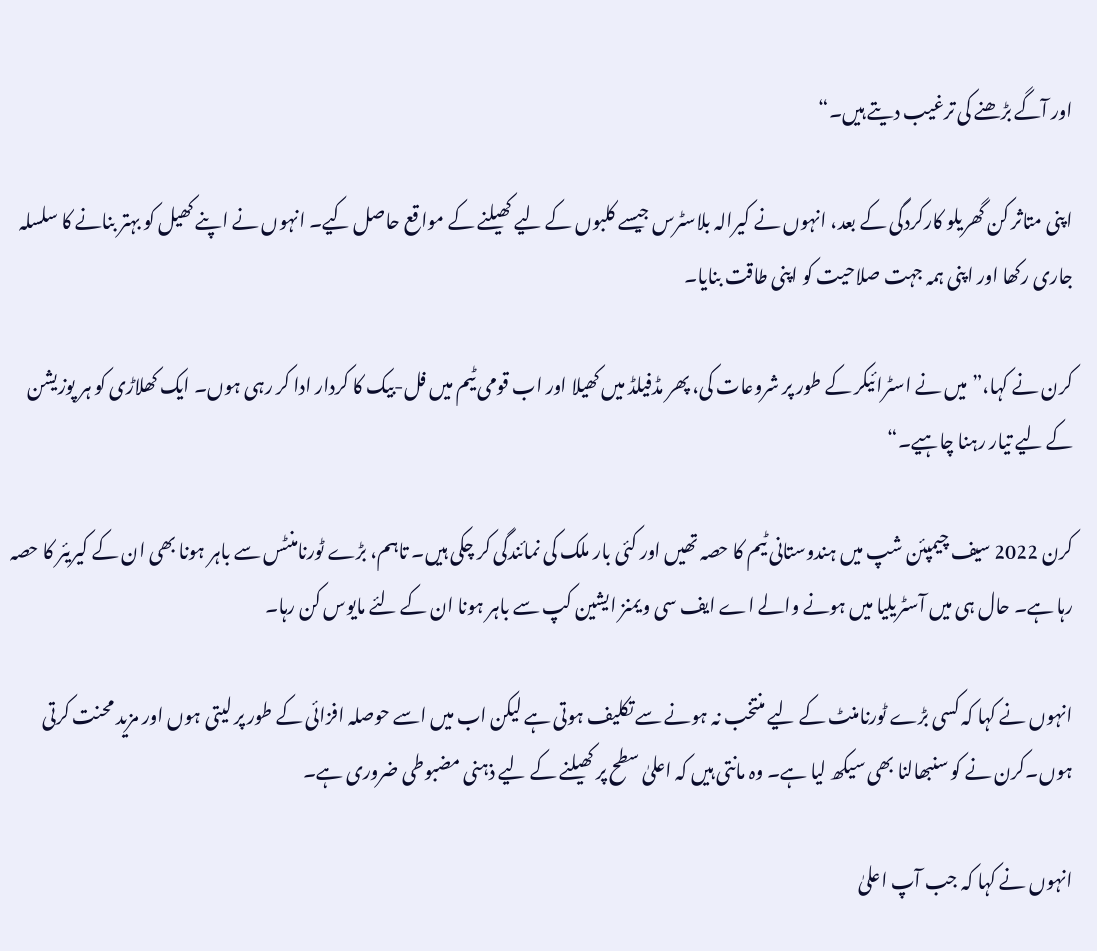اور آگے بڑھنے کی ترغیب دیتے ہیں۔“

اپنی متاثر کن گھریلو کارکردگی کے بعد، انہوں نے کیرالہ بلاسٹرس جیسے کلبوں کے لیے کھیلنے کے مواقع حاصل کیے۔ انہوں نے اپنے کھیل کو بہتر بنانے کا سلسلہ جاری رکھا اور اپنی ہمہ جہت صلاحیت کو اپنی طاقت بنایا۔

کرن نے کہا،”میں نے اسٹرائیکر کے طور پر شروعات کی، پھر مڈفیلڈ میں کھیلا اور اب قومی ٹیم میں فل-بیک کا کردار ادا کر رہی ہوں۔ ایک کھلاڑی کو ہر پوزیشن کے لیے تیار رہنا چاہیے۔“

کرن 2022 سیف چیمپئن شپ میں ہندوستانی ٹیم کا حصہ تھیں اور کئی بار ملک کی نمائندگی کر چکی ہیں۔ تاہم، بڑے ٹورنامنٹس سے باہر ہونا بھی ان کے کیریئر کا حصہ رہا ہے۔ حال ہی میں آسٹریلیا میں ہونے والے اے ایف سی ویمنز ایشین کپ سے باہر ہونا ان کے لئے مایوس کن رہا۔

انہوں نے کہا کہ کسی بڑے ٹورنامنٹ کے لیے منتخب نہ ہونے سے تکلیف ہوتی ہے لیکن اب میں اسے حوصلہ افزائی کے طور پر لیتی ہوں اور مزید محنت کرتی ہوں۔کرن نے کو سنبھالنا بھی سیکھ لیا ہے۔ وہ مانتی ہیں کہ اعلیٰ سطح پر کھیلنے کے لیے ذہنی مضبوطی ضروری ہے۔

انہوں نے کہا کہ جب آپ اعلیٰ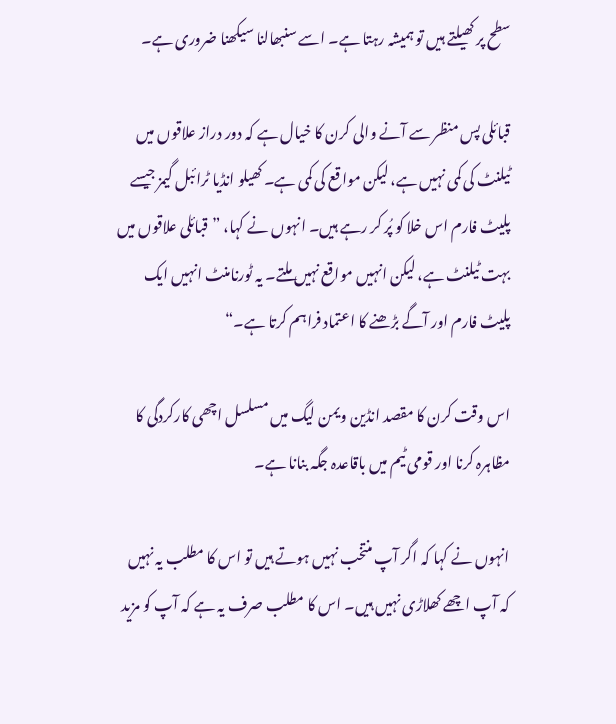سطح پر کھیلتے ہیں تو ہمیشہ رہتا ہے۔ اسے سنبھالنا سیکھنا ضروری ہے۔

قبائلی پس منظر سے آنے والی کرن کا خیال ہے کہ دور دراز علاقوں میں ٹیلنٹ کی کمی نہیں ہے، لیکن مواقع کی کمی ہے۔ کھیلو انڈیا ٹرائبل گیمز جیسے پلیٹ فارم اس خلا کو پُر کر رہے ہیں۔ انہوں نے کہا، ”قبائلی علاقوں میں بہت ٹیلنٹ ہے، لیکن انہیں مواقع نہیں ملتے۔ یہ ٹورنامنٹ انہیں ایک پلیٹ فارم اور آگے بڑھنے کا اعتماد فراہم کرتا ہے۔“

اس وقت کرن کا مقصد انڈین ویمن لیگ میں مسلسل اچھی کارکردگی کا مظاہرہ کرنا اور قومی ٹیم میں باقاعدہ جگہ بنانا ہے۔

انہوں نے کہا کہ اگر آپ منتخب نہیں ہوتے ہیں تو اس کا مطلب یہ نہیں کہ آپ اچھے کھلاڑی نہیں ہیں۔ اس کا مطلب صرف یہ ہے کہ آپ کو مزید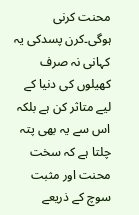محنت کرنی ہوگی۔کرن پسدکی یہ کہانی نہ صرف کھیلوں کی دنیا کے لیے متاثر کن ہے بلکہ اس سے یہ بھی پتہ چلتا ہے کہ سخت محنت اور مثبت سوچ کے ذریعے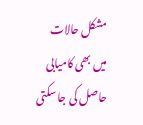مشکل حالات میں بھی کامیابی حاصل کی جا سکتی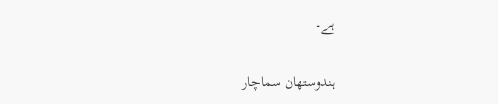ہے۔

ہندوستھان سماچار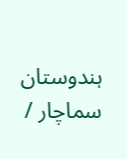ہندوستان سماچار /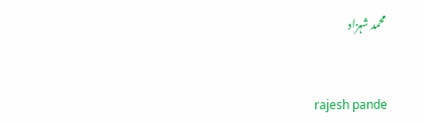محمد شہزاد


 rajesh pande